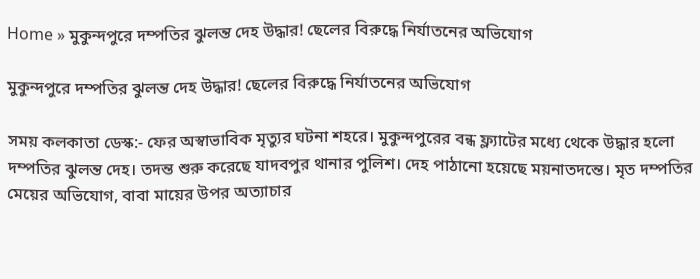Home » মুকুন্দপুরে দম্পতির ঝুলন্ত দেহ উদ্ধার! ছেলের বিরুদ্ধে নির্যাতনের অভিযোগ

মুকুন্দপুরে দম্পতির ঝুলন্ত দেহ উদ্ধার! ছেলের বিরুদ্ধে নির্যাতনের অভিযোগ

সময় কলকাতা ডেস্ক:- ফের অস্বাভাবিক মৃত্যুর ঘটনা শহরে। মুকুন্দপুরের বন্ধ ফ্ল্যাটের মধ্যে থেকে উদ্ধার হলো দম্পতির ঝুলন্ত দেহ। তদন্ত শুরু করেছে যাদবপুর থানার পুলিশ। দেহ পাঠানো হয়েছে ময়নাতদন্তে। মৃত দম্পতির মেয়ের অভিযোগ, বাবা মায়ের উপর অত্যাচার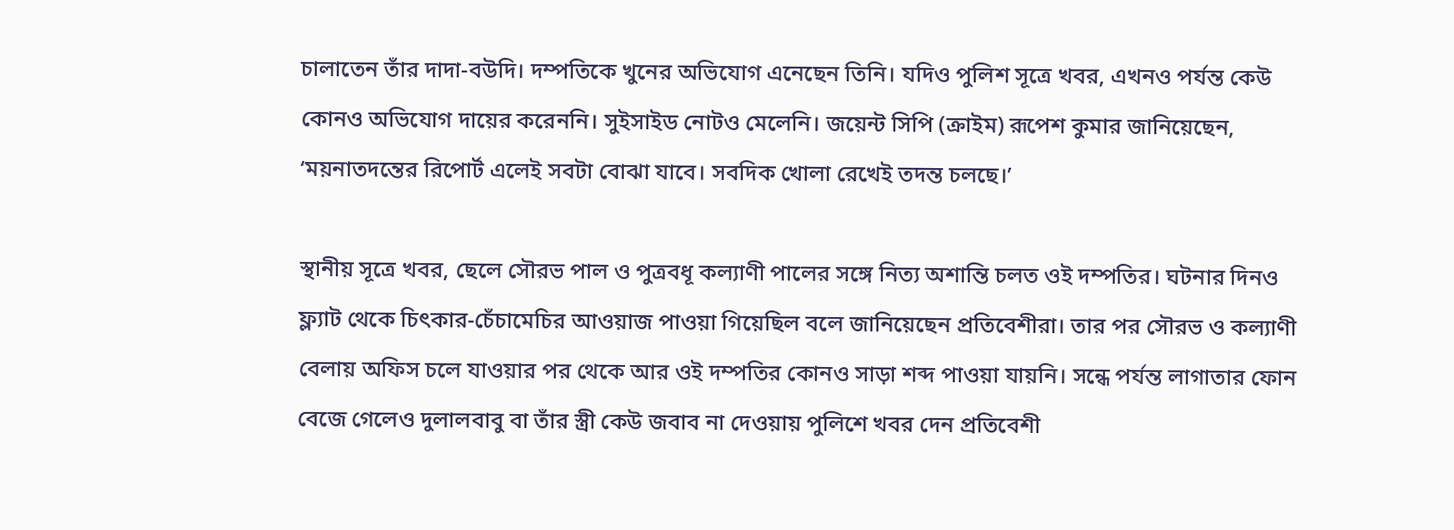চালাতেন তাঁর দাদা-বউদি। দম্পতিকে খুনের অভিযোগ এনেছেন তিনি। যদিও পুলিশ সূত্রে খবর, এখনও পর্যন্ত কেউ কোনও অভিযোগ দায়ের করেননি। সুইসাইড নোটও মেলেনি। জয়েন্ট সিপি (ক্রাইম) রূপেশ কুমার জানিয়েছেন, ‘ময়নাতদন্তের রিপোর্ট এলেই সবটা বোঝা যাবে। সবদিক খোলা রেখেই তদন্ত চলছে।’

স্থানীয় সূত্রে খবর, ছেলে সৌরভ পাল ও পুত্রবধূ কল্যাণী পালের সঙ্গে নিত্য অশান্তি চলত ওই দম্পতির। ঘটনার দিনও ফ্ল্যাট থেকে চিৎকার-চেঁচামেচির আওয়াজ পাওয়া গিয়েছিল বলে জানিয়েছেন প্রতিবেশীরা। তার পর সৌরভ ও কল্যাণী বেলায় অফিস চলে যাওয়ার পর থেকে আর ওই দম্পতির কোনও সাড়া শব্দ পাওয়া যায়নি। সন্ধে পর্যন্ত লাগাতার ফোন বেজে গেলেও দুলালবাবু বা তাঁর স্ত্রী কেউ জবাব না দেওয়ায় পুলিশে খবর দেন প্রতিবেশী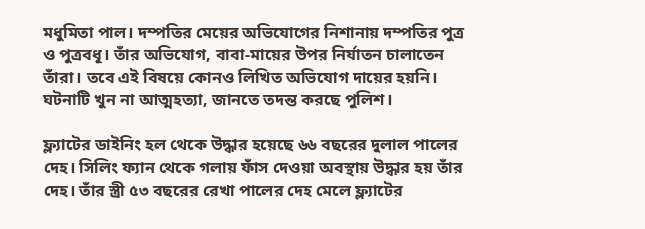মধুমিতা পাল। দম্পতির মেয়ের অভিযোগের নিশানায় দম্পতির পুত্র ও পুত্রবধূ। তাঁর অভিযোগ, বাবা-মায়ের উপর নির্যাতন চালাতেন তাঁরা। তবে এই বিষয়ে কোনও লিখিত অভিযোগ দায়ের হয়নি। ঘটনাটি খুন না আত্মহত্যা, জানতে তদন্ত করছে পুলিশ।

ফ্ল্যাটের ডাইনিং হল থেকে উদ্ধার হয়েছে ৬৬ বছরের দুলাল পালের দেহ। সিলিং ফ্যান থেকে গলায় ফাঁস দেওয়া অবস্থায় উদ্ধার হয় তাঁর দেহ। তাঁর স্ত্রী ৫৩ বছরের রেখা পালের দেহ মেলে ফ্ল্যাটের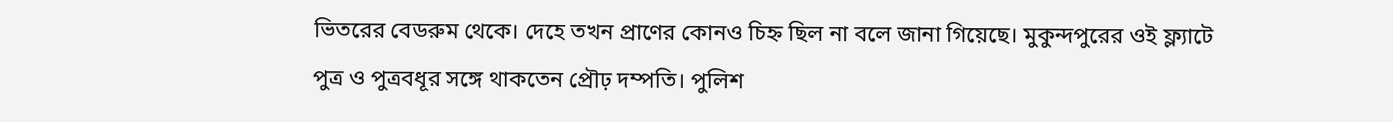ভিতরের বেডরুম থেকে। দেহে তখন প্রাণের কোনও চিহ্ন ছিল না বলে জানা গিয়েছে। মুকুন্দপুরের ওই ফ্ল্যাটে পুত্র ও পুত্রবধূর সঙ্গে থাকতেন প্রৌঢ় দম্পতি। পুলিশ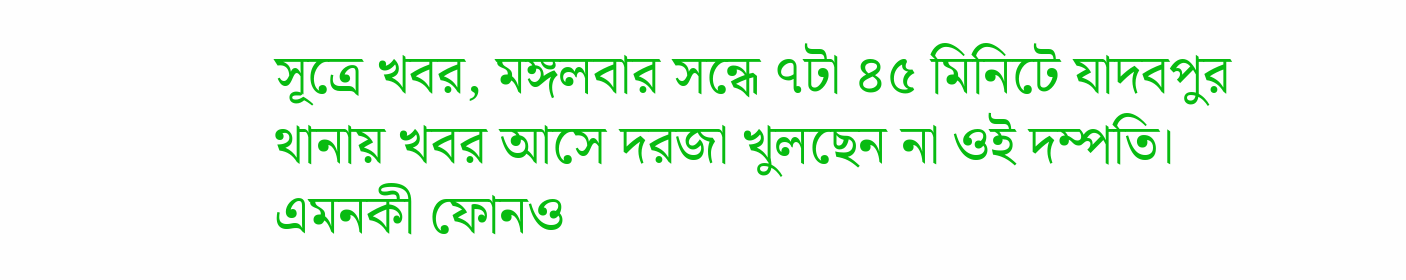সূত্রে খবর, মঙ্গলবার সন্ধে ৭টা ৪৫ মিনিটে যাদবপুর থানায় খবর আসে দরজা খুলছেন না ওই দম্পতি। এমনকী ফোনও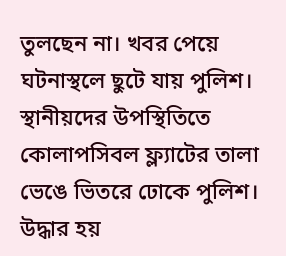তুলছেন না। খবর পেয়ে ঘটনাস্থলে ছুটে যায় পুলিশ। স্থানীয়দের উপস্থিতিতে কোলাপসিবল ফ্ল্যাটের তালা ভেঙে ভিতরে ঢোকে পুলিশ। উদ্ধার হয়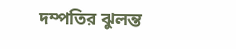দম্পতির ঝুলন্ত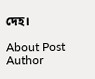দেহ।

About Post Author